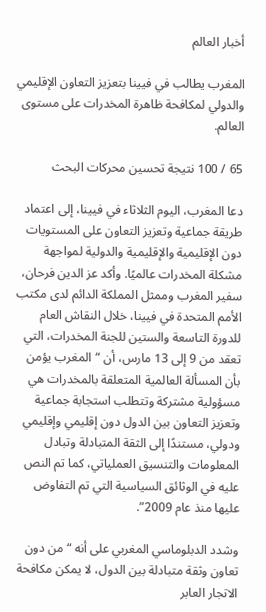أخبار العالم

المغرب يطالب في فيينا بتعزيز التعاون الإقليمي والدولي لمكافحة ظاهرة المخدرات على مستوى العالم.

65 / 100 نتيجة تحسين محركات البحث

دعا المغرب، اليوم الثلاثاء في فيينا، إلى اعتماد طريقة جماعية وتعزيز التعاون على المستويات دون الإقليمية والإقليمية والدولية لمواجهة مشكلة المخدرات عالميًا. وأكد عز الدين فرحان، سفير المغرب وممثل المملكة الدائم لدى مكتب الأمم المتحدة في فيينا، خلال النقاش العام للدورة التاسعة والستين للجنة المخدرات، التي تعقد من 9 إلى 13 مارس، أن “المغرب يؤمن بأن المسألة العالمية المتعلقة بالمخدرات هي مسؤولية مشتركة وتتطلب استجابة جماعية وتعزيز التعاون بين الدول دون إقليمي وإقليمي ودولي، مستندًا إلى الثقة المتبادلة وتبادل المعلومات والتنسيق العملياتي، كما تم النص عليه في الوثائق السياسية التي تم التفاوض عليها منذ عام 2009”.

وشدد الدبلوماسي المغربي على أنه “من دون تعاون وثقة متبادلة بين الدول، لا يمكن مكافحة الاتجار العابر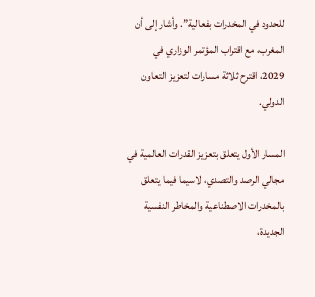للحدود في المخدرات بفعالية”. وأشار إلى أن المغرب، مع اقتراب المؤتمر الوزاري في 2029، اقترح ثلاثة مسارات لتعزيز التعاون الدولي.

المسار الأول يتعلق بتعزيز القدرات العالمية في مجالي الرصد والتصدي، لاسيما فيما يتعلق بالمخدرات الاصطناعية والمخاطر النفسية الجديدة،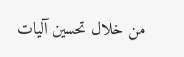من خلال تحسين آليات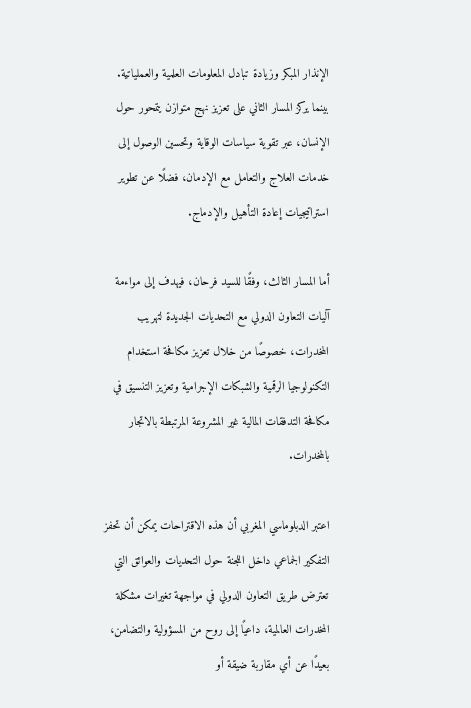الإنذار المبكر وزيادة تبادل المعلومات العلمية والعملياتية. بينما يركز المسار الثاني على تعزيز نهج متوازن يتمحور حول الإنسان، عبر تقوية سياسات الوقاية وتحسين الوصول إلى خدمات العلاج والتعامل مع الإدمان، فضلًا عن تطوير استراتيجيات إعادة التأهيل والإدماج.

أما المسار الثالث، وفقًا للسيد فرحان، فيهدف إلى مواءمة آليات التعاون الدولي مع التحديات الجديدة لتهريب المخدرات، خصوصًا من خلال تعزيز مكافحة استخدام التكنولوجيا الرقمية والشبكات الإجرامية وتعزيز التنسيق في مكافحة التدفقات المالية غير المشروعة المرتبطة بالاتجار بالمخدرات.

اعتبر الدبلوماسي المغربي أن هذه الاقتراحات يمكن أن تحفز التفكير الجماعي داخل اللجنة حول التحديات والعوائق التي تعترض طريق التعاون الدولي في مواجهة تغيرات مشكلة المخدرات العالمية، داعيًا إلى روح من المسؤولية والتضامن، بعيدًا عن أي مقاربة ضيقة أو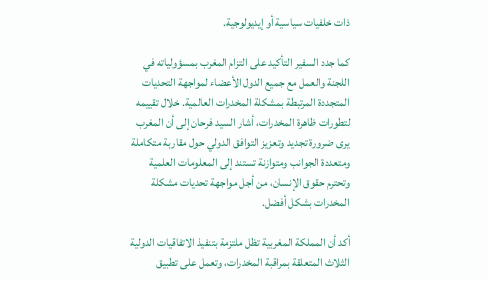ذات خلفيات سياسية أو إيديولوجية.

كما جدد السفير التأكيد على التزام المغرب بمسؤولياته في اللجنة والعمل مع جميع الدول الأعضاء لمواجهة التحديات المتجددة المرتبطة بمشكلة المخدرات العالمية. خلال تقييمه لتطورات ظاهرة المخدرات، أشار السيد فرحان إلى أن المغرب يرى ضرورة تجديد وتعزيز التوافق الدولي حول مقاربة متكاملة ومتعددة الجوانب ومتوازنة تستند إلى المعلومات العلمية وتحترم حقوق الإنسان، من أجل مواجهة تحديات مشكلة المخدرات بشكل أفضل.

أكد أن المملكة المغربية تظل ملتزمة بتنفيذ الاتفاقيات الدولية الثلاث المتعلقة بمراقبة المخدرات، وتعمل على تطبيق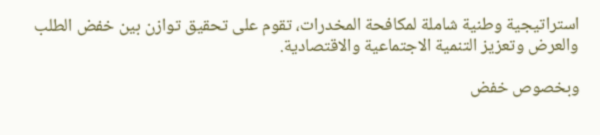استراتيجية وطنية شاملة لمكافحة المخدرات، تقوم على تحقيق توازن بين خفض الطلب والعرض وتعزيز التنمية الاجتماعية والاقتصادية.

وبخصوص خفض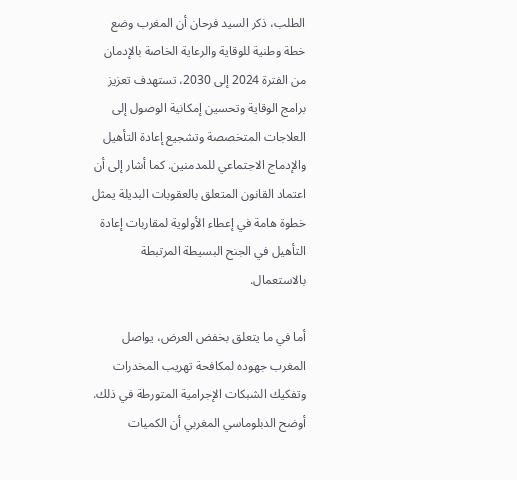الطلب، ذكر السيد فرحان أن المغرب وضع خطة وطنية للوقاية والرعاية الخاصة بالإدمان من الفترة 2024 إلى 2030، تستهدف تعزيز برامج الوقاية وتحسين إمكانية الوصول إلى العلاجات المتخصصة وتشجيع إعادة التأهيل والإدماج الاجتماعي للمدمنين. كما أشار إلى أن اعتماد القانون المتعلق بالعقوبات البديلة يمثل خطوة هامة في إعطاء الأولوية لمقاربات إعادة التأهيل في الجنح البسيطة المرتبطة بالاستعمال.

أما في ما يتعلق بخفض العرض، يواصل المغرب جهوده لمكافحة تهريب المخدرات وتفكيك الشبكات الإجرامية المتورطة في ذلك. أوضح الدبلوماسي المغربي أن الكميات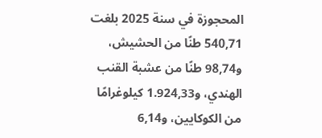المحجوزة في سنة 2025 بلغت 540,71 طنًا من الحشيش، و98,74 طنًا من عشبة القنب الهندي، و1.924,33 كيلوغرامًا من الكوكايين، و6,14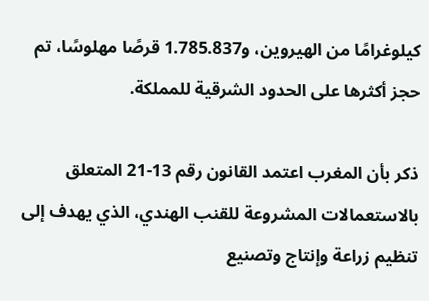كيلوغرامًا من الهيروين، و1.785.837 قرصًا مهلوسًا، تم حجز أكثرها على الحدود الشرقية للمملكة.

ذكر بأن المغرب اعتمد القانون رقم 13-21 المتعلق بالاستعمالات المشروعة للقنب الهندي، الذي يهدف إلى تنظيم زراعة وإنتاج وتصنيع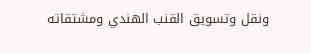ونقل وتسويق القنب الهندي ومشتقاته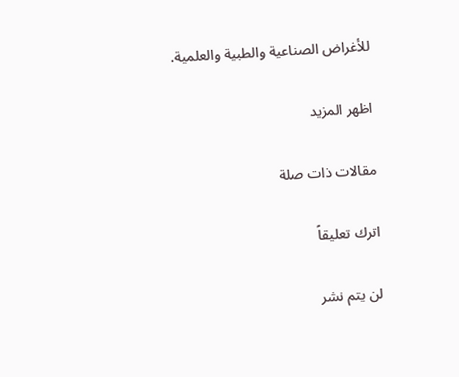للأغراض الصناعية والطبية والعلمية.

اظهر المزيد

مقالات ذات صلة

اترك تعليقاً

لن يتم نشر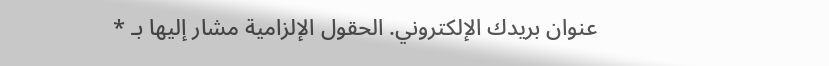عنوان بريدك الإلكتروني. الحقول الإلزامية مشار إليها بـ *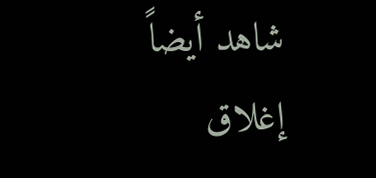شاهد أيضاً
إغلاق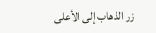زر الذهاب إلى الأعلى